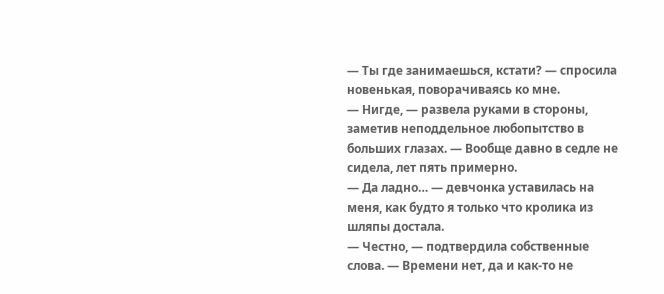— Ты где занимаешься, кстати? — спросила новенькая, поворачиваясь ко мне.
— Нигде, — развела руками в стороны, заметив неподдельное любопытство в больших глазах. — Вообще давно в седле не сидела, лет пять примерно.
— Да ладно… — девчонка уставилась на меня, как будто я только что кролика из шляпы достала.
— Честно, — подтвердила собственные слова. — Времени нет, да и как-то не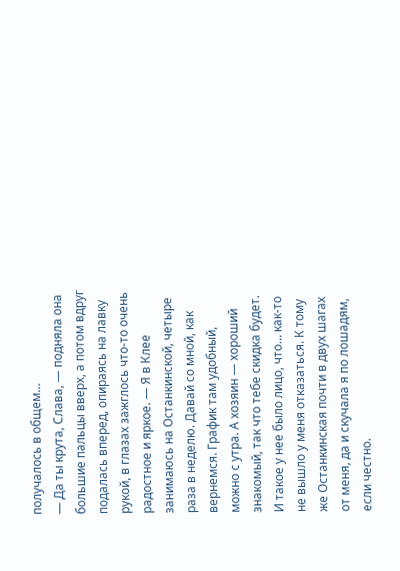получалось в общем…
— Да ты крута, Слава, — подняла она большие пальцы вверх, а потом вдруг подалась вперед, опираясь на лавку рукой, в глазах зажглось что-то очень радостное и яркое. — Я в Клее занимаюсь на Останкинской, четыре раза в неделю. Давай со мной, как вернемся. График там удобный, можно с утра. А хозяин — хороший знакомый, так что тебе скидка будет.
И такое у нее было лицо, что… как-то не вышло у меня отказаться. К тому же Останкинская почти в двух шагах от меня, да и скучала я по лошадям, если честно.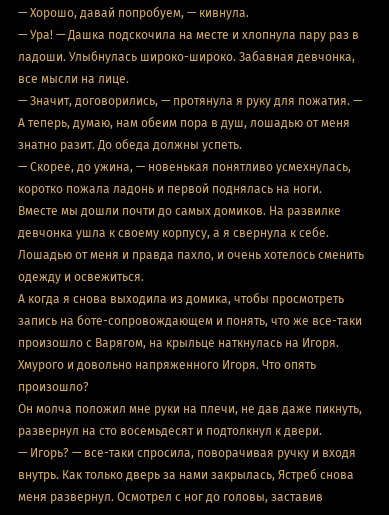— Хорошо, давай попробуем, — кивнула.
— Ура! — Дашка подскочила на месте и хлопнула пару раз в ладоши. Улыбнулась широко-широко. Забавная девчонка, все мысли на лице.
— Значит, договорились, — протянула я руку для пожатия. — А теперь, думаю, нам обеим пора в душ, лошадью от меня знатно разит. До обеда должны успеть.
— Скорее, до ужина, — новенькая понятливо усмехнулась, коротко пожала ладонь и первой поднялась на ноги.
Вместе мы дошли почти до самых домиков. На развилке девчонка ушла к своему корпусу, а я свернула к себе. Лошадью от меня и правда пахло, и очень хотелось сменить одежду и освежиться.
А когда я снова выходила из домика, чтобы просмотреть запись на боте-сопровождающем и понять, что же все-таки произошло с Варягом, на крыльце наткнулась на Игоря. Хмурого и довольно напряженного Игоря. Что опять произошло?
Он молча положил мне руки на плечи, не дав даже пикнуть, развернул на сто восемьдесят и подтолкнул к двери.
— Игорь? — все-таки спросила, поворачивая ручку и входя внутрь. Как только дверь за нами закрылась, Ястреб снова меня развернул. Осмотрел с ног до головы, заставив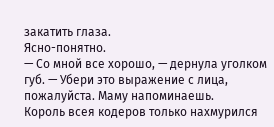закатить глаза.
Ясно-понятно.
— Со мной все хорошо, — дернула уголком губ. — Убери это выражение с лица, пожалуйста. Маму напоминаешь.
Король всея кодеров только нахмурился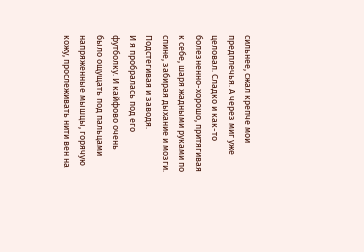сильнее, сжал крепче мои предплечья. А через миг уже целовал. Сладко и как-то болезненно-хорошо, притягивая к себе, шаря жадными руками по спине, забирая дыхание и мозги. Подстегивая и заводя.
И я пробралась под его футболку. И кайфово очень было ощущать под пальцами напряженные мышцы, горячую кожу, прослеживать нити вен на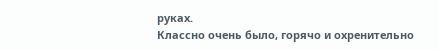руках.
Классно очень было, горячо и охренительно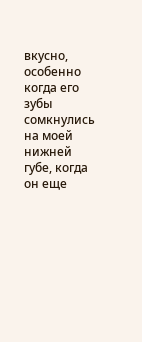вкусно, особенно когда его зубы сомкнулись на моей нижней губе, когда он еще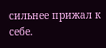сильнее прижал к себе.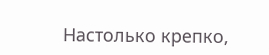Настолько крепко,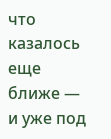что казалось еще ближе — и уже под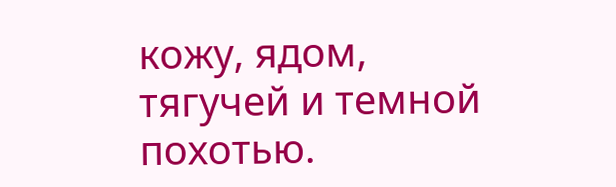кожу, ядом, тягучей и темной похотью.